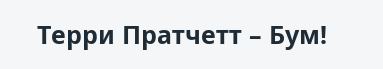Терри Пратчетт – Бум!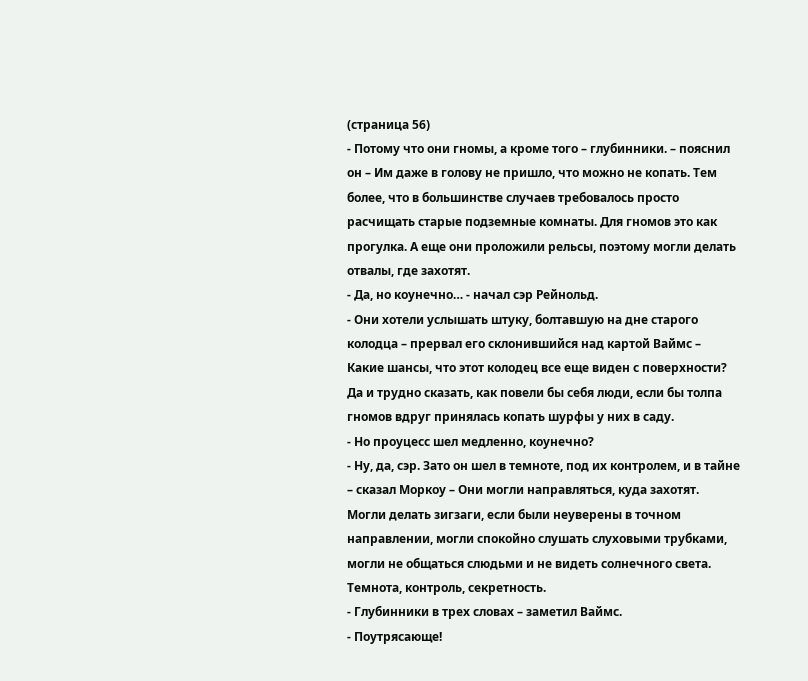(страница 56)
- Потому что они гномы, а кроме того – глубинники. – пояснил он – Им даже в голову не пришло, что можно не копать. Тем более, что в большинстве случаев требовалось просто расчищать старые подземные комнаты. Для гномов это как прогулка. А еще они проложили рельсы, поэтому могли делать отвалы, где захотят.
- Да, но коунечно… - начал сэр Рейнольд.
- Они хотели услышать штуку, болтавшую на дне старого колодца – прервал его склонившийся над картой Ваймс – Какие шансы, что этот колодец все еще виден с поверхности? Да и трудно сказать, как повели бы себя люди, если бы толпа гномов вдруг принялась копать шурфы у них в саду.
- Но проуцесс шел медленно, коунечно?
- Ну, да, сэр. Зато он шел в темноте, под их контролем, и в тайне – сказал Моркоу – Они могли направляться, куда захотят. Могли делать зигзаги, если были неуверены в точном направлении, могли спокойно слушать слуховыми трубками, могли не общаться слюдьми и не видеть солнечного света. Темнота, контроль, секретность.
- Глубинники в трех словах – заметил Ваймс.
- Поутрясающе!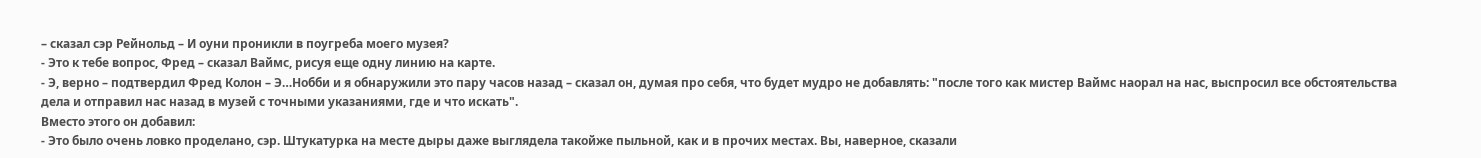– сказал сэр Рейнольд – И оуни проникли в поугреба моего музея?
- Это к тебе вопрос, Фред – сказал Ваймс, рисуя еще одну линию на карте.
- Э, верно – подтвердил Фред Колон – Э…Нобби и я обнаружили это пару часов назад – сказал он, думая про себя, что будет мудро не добавлять: "после того как мистер Ваймс наорал на нас, выспросил все обстоятельства дела и отправил нас назад в музей с точными указаниями, где и что искать".
Вместо этого он добавил:
- Это было очень ловко проделано, сэр. Штукатурка на месте дыры даже выглядела такойже пыльной, как и в прочих местах. Вы, наверное, сказали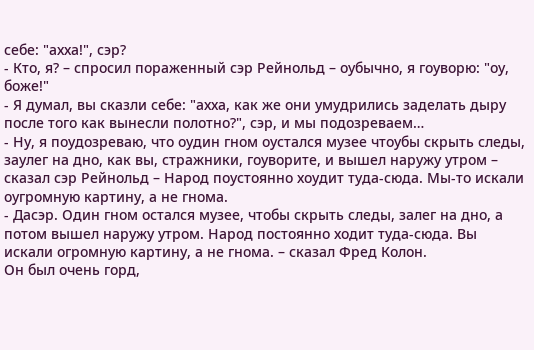себе: "ахха!", сэр?
- Кто, я? – спросил пораженный сэр Рейнольд – оубычно, я гоуворю: "оу, боже!"
- Я думал, вы сказли себе: "ахха, как же они умудрились заделать дыру после того как вынесли полотно?", сэр, и мы подозреваем…
- Ну, я поудозреваю, что оудин гном оустался музее чтоубы скрыть следы, заулег на дно, как вы, стражники, гоуворите, и вышел наружу утром – сказал сэр Рейнольд – Народ поустоянно хоудит туда-сюда. Мы-то искали оугромную картину, а не гнома.
- Дасэр. Один гном остался музее, чтобы скрыть следы, залег на дно, а потом вышел наружу утром. Народ постоянно ходит туда-сюда. Вы искали огромную картину, а не гнома. – сказал Фред Колон.
Он был очень горд,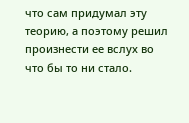что сам придумал эту теорию, а поэтому решил произнести ее вслух во что бы то ни стало.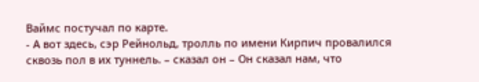Ваймс постучал по карте.
- А вот здесь, сэр Рейнольд, тролль по имени Кирпич провалился сквозь пол в их туннель. – сказал он – Он сказал нам, что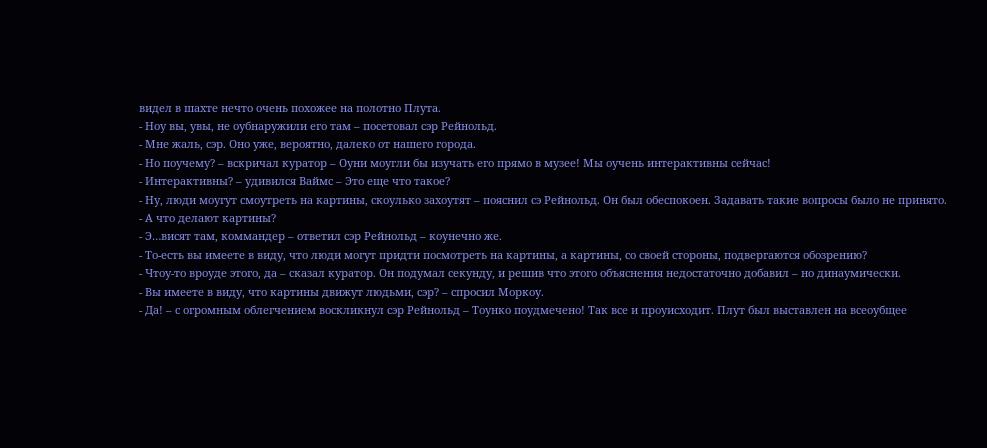видел в шахте нечто очень похожее на полотно Плута.
- Ноу вы, увы, не оубнаружили его там – посетовал сэр Рейнольд.
- Мне жаль, сэр. Оно уже, вероятно, далеко от нашего города.
- Но поучему? – вскричал куратор – Оуни моугли бы изучать его прямо в музее! Мы оучень интерактивны сейчас!
- Интерактивны? – удивился Ваймс – Это еще что такое?
- Ну, люди моугут смоутреть на картины, скоулько захоутят – пояснил сэ Рейнольд. Он был обеспокоен. Задавать такие вопросы было не принято.
- А что делают картины?
- Э…висят там, коммандер – ответил сэр Рейнольд – коунечно же.
- То-есть вы имеете в виду, что люди могут придти посмотреть на картины, а картины, со своей стороны, подвергаются обозрению?
- Чтоу-то вроуде этого, да – сказал куратор. Он подумал секунду, и решив что этого объяснения недостаточно добавил – но динаумически.
- Вы имеете в виду, что картины движут людьми, сэр? – спросил Моркоу.
- Да! – с огромным облегчением воскликнул сэр Рейнольд – Тоунко поудмечено! Так все и проуисходит. Плут был выставлен на всеоубщее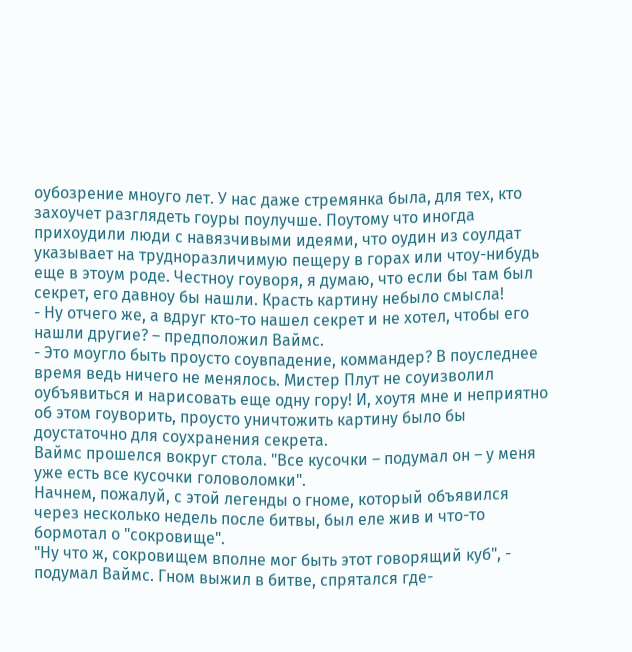оубозрение мноуго лет. У нас даже стремянка была, для тех, кто захоучет разглядеть гоуры поулучше. Поутому что иногда прихоудили люди с навязчивыми идеями, что оудин из соулдат указывает на трудноразличимую пещеру в горах или чтоу-нибудь еще в этоум роде. Честноу гоуворя, я думаю, что если бы там был секрет, его давноу бы нашли. Красть картину небыло смысла!
- Ну отчего же, а вдруг кто-то нашел секрет и не хотел, чтобы его нашли другие? – предположил Ваймс.
- Это моугло быть проусто соувпадение, коммандер? В поуследнее время ведь ничего не менялось. Мистер Плут не соуизволил оубъявиться и нарисовать еще одну гору! И, хоутя мне и неприятно об этом гоуворить, проусто уничтожить картину было бы доустаточно для соухранения секрета.
Ваймс прошелся вокруг стола. "Все кусочки – подумал он – у меня уже есть все кусочки головоломки".
Начнем, пожалуй, с этой легенды о гноме, который объявился через несколько недель после битвы, был еле жив и что-то бормотал о "сокровище".
"Ну что ж, сокровищем вполне мог быть этот говорящий куб", - подумал Ваймс. Гном выжил в битве, спрятался где-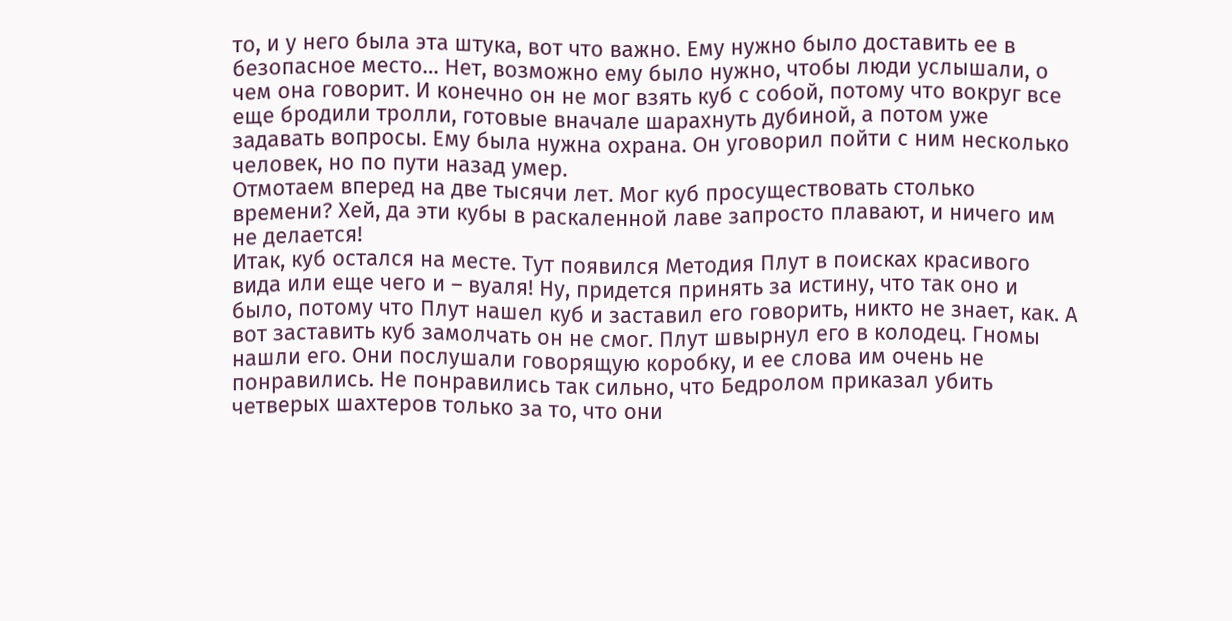то, и у него была эта штука, вот что важно. Ему нужно было доставить ее в безопасное место… Нет, возможно ему было нужно, чтобы люди услышали, о чем она говорит. И конечно он не мог взять куб с собой, потому что вокруг все еще бродили тролли, готовые вначале шарахнуть дубиной, а потом уже задавать вопросы. Ему была нужна охрана. Он уговорил пойти с ним несколько человек, но по пути назад умер.
Отмотаем вперед на две тысячи лет. Мог куб просуществовать столько времени? Хей, да эти кубы в раскаленной лаве запросто плавают, и ничего им не делается!
Итак, куб остался на месте. Тут появился Методия Плут в поисках красивого вида или еще чего и – вуаля! Ну, придется принять за истину, что так оно и было, потому что Плут нашел куб и заставил его говорить, никто не знает, как. А вот заставить куб замолчать он не смог. Плут швырнул его в колодец. Гномы нашли его. Они послушали говорящую коробку, и ее слова им очень не понравились. Не понравились так сильно, что Бедролом приказал убить четверых шахтеров только за то, что они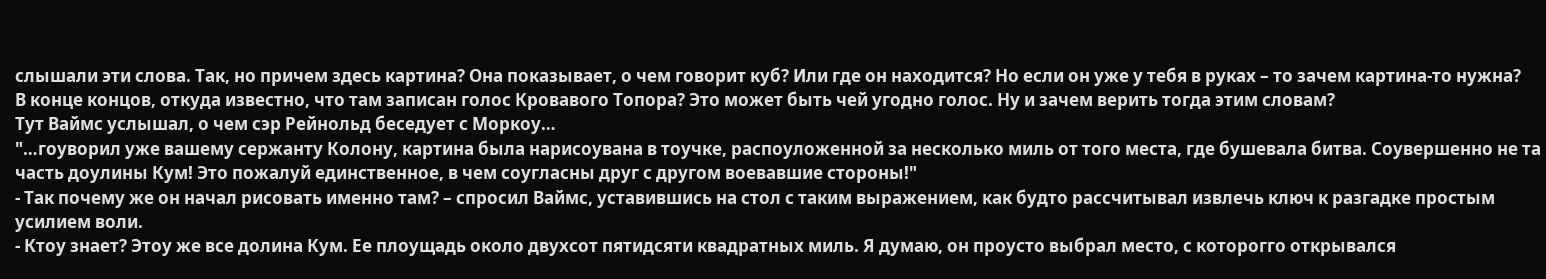слышали эти слова. Так, но причем здесь картина? Она показывает, о чем говорит куб? Или где он находится? Но если он уже у тебя в руках – то зачем картина-то нужна?
В конце концов, откуда известно, что там записан голос Кровавого Топора? Это может быть чей угодно голос. Ну и зачем верить тогда этим словам?
Тут Ваймс услышал, о чем сэр Рейнольд беседует с Моркоу…
"…гоуворил уже вашему сержанту Колону, картина была нарисоувана в тоучке, распоуложенной за несколько миль от того места, где бушевала битва. Соувершенно не та часть доулины Кум! Это пожалуй единственное, в чем соугласны друг с другом воевавшие стороны!"
- Так почему же он начал рисовать именно там? – спросил Ваймс, уставившись на стол с таким выражением, как будто рассчитывал извлечь ключ к разгадке простым усилием воли.
- Ктоу знает? Этоу же все долина Кум. Ее плоущадь около двухсот пятидсяти квадратных миль. Я думаю, он проусто выбрал место, с которогго открывался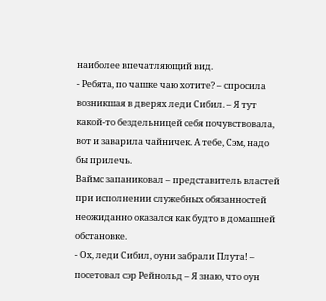наиболее впечатляющий вид.
- Ребята, по чашке чаю хотите? – спросила возникшая в дверях леди Сибил. – Я тут какой-то бездельницей себя почувствовала, вот и заварила чайничек. А тебе, Сэм, надо бы прилечь.
Ваймс запаниковал – представитель властей при исполнении служебных обязанностей неожиданно оказался как будто в домашней обстановке.
- Ох, леди Сибил, оуни забрали Плута! – посетовал сэр Рейнольд – Я знаю, что оун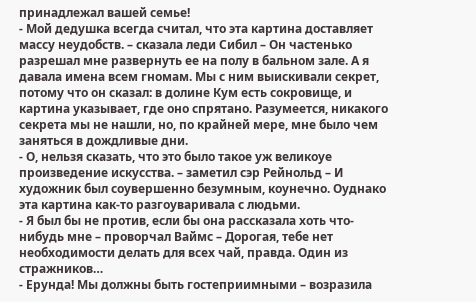принадлежал вашей семье!
- Мой дедушка всегда считал, что эта картина доставляет массу неудобств. – сказала леди Сибил – Он частенько разрешал мне развернуть ее на полу в бальном зале. А я давала имена всем гномам. Мы с ним выискивали секрет, потому что он сказал: в долине Кум есть сокровище, и картина указывает, где оно спрятано. Разумеется, никакого секрета мы не нашли, но, по крайней мере, мне было чем заняться в дождливые дни.
- О, нельзя сказать, что это было такое уж великоуе произведение искусства. – заметил сэр Рейнольд – И художник был соувершенно безумным, коунечно. Оуднако эта картина как-то разгоуваривала с людьми.
- Я был бы не против, если бы она рассказала хоть что-нибудь мне – проворчал Ваймс – Дорогая, тебе нет необходимости делать для всех чай, правда. Один из стражников…
- Ерунда! Мы должны быть гостеприимными – возразила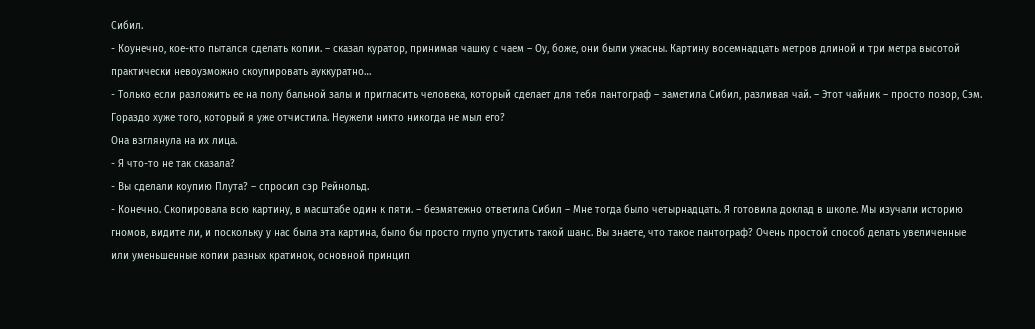Сибил.
- Коунечно, кое-кто пытался сделать копии. – сказал куратор, принимая чашку с чаем – Оу, боже, они были ужасны. Картину восемнадцать метров длиной и три метра высотой практически невоузможно скоупировать ауккуратно…
- Только если разложить ее на полу бальной залы и пригласить человека, который сделает для тебя пантограф – заметила Сибил, разливая чай. – Этот чайник – просто позор, Сэм. Гораздо хуже того, который я уже отчистила. Неужели никто никогда не мыл его?
Она взглянула на их лица.
- Я что-то не так сказала?
- Вы сделали коупию Плута? – спросил сэр Рейнольд.
- Конечно. Скопировала всю картину, в масштабе один к пяти. – безмятежно ответила Сибил – Мне тогда было четырнадцать. Я готовила доклад в школе. Мы изучали историю гномов, видите ли, и поскольку у нас была эта картина, было бы просто глупо упустить такой шанс. Вы знаете, что такое пантограф? Очень простой способ делать увеличенные или уменьшенные копии разных кратинок, основной принцип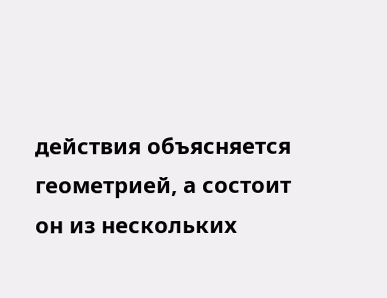действия объясняется геометрией, а состоит он из нескольких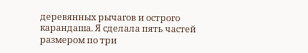деревянных рычагов и острого карандаша. Я сделала пять частей размером по три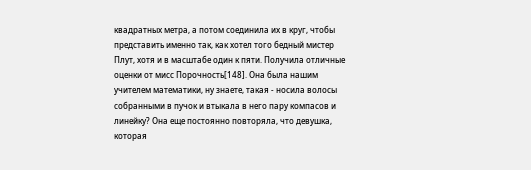квадратных метра, а потом соединила их в круг, чтобы представить именно так, как хотел того бедный мистер Плут, хотя и в масштабе один к пяти. Получила отличные оценки от мисс Порочность[148]. Она была нашим учителем математики, ну знаете, такая - носила волосы собранными в пучок и втыкала в него пару компасов и линейку? Она еще постоянно повторяла, что девушка, которая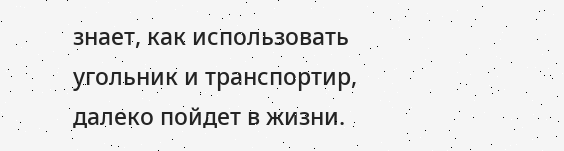знает, как использовать угольник и транспортир, далеко пойдет в жизни.